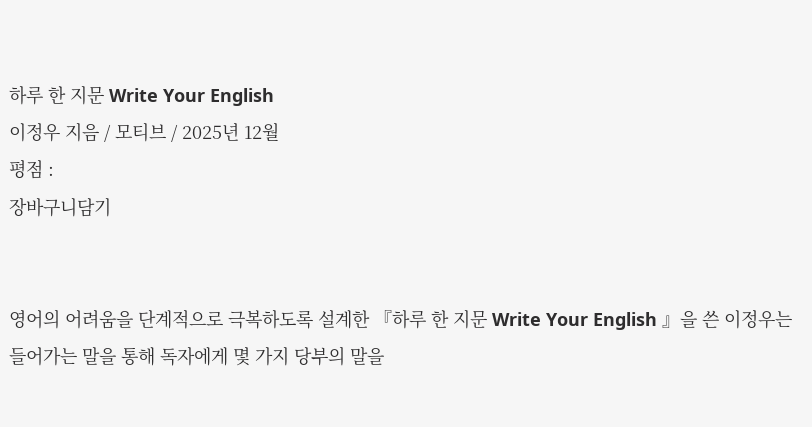하루 한 지문 Write Your English
이정우 지음 / 모티브 / 2025년 12월
평점 :
장바구니담기


영어의 어려움을 단계적으로 극복하도록 설계한 『하루 한 지문 Write Your English 』을 쓴 이정우는 들어가는 말을 통해 독자에게 몇 가지 당부의 말을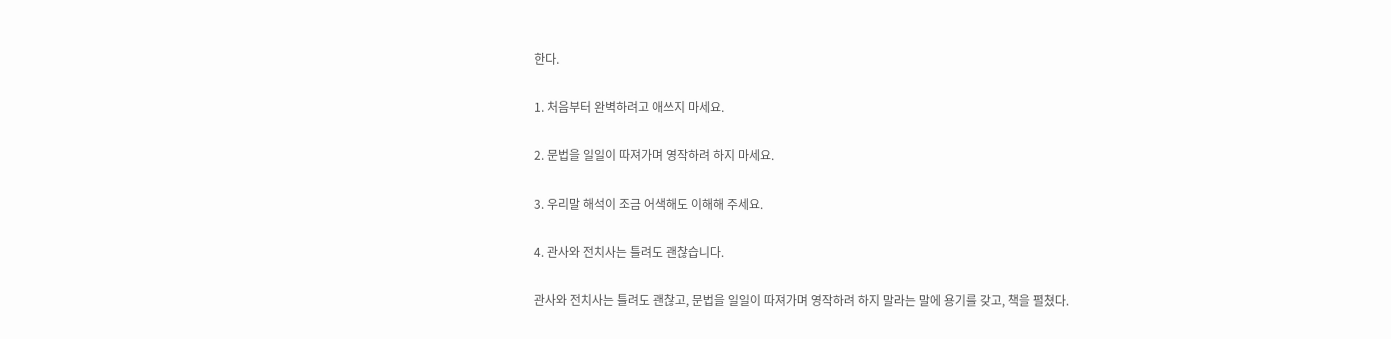한다.

1. 처음부터 완벽하려고 애쓰지 마세요.

2. 문법을 일일이 따져가며 영작하려 하지 마세요.

3. 우리말 해석이 조금 어색해도 이해해 주세요.

4. 관사와 전치사는 틀려도 괜찮습니다.

관사와 전치사는 틀려도 괜찮고, 문법을 일일이 따져가며 영작하려 하지 말라는 말에 용기를 갖고, 책을 펼쳤다.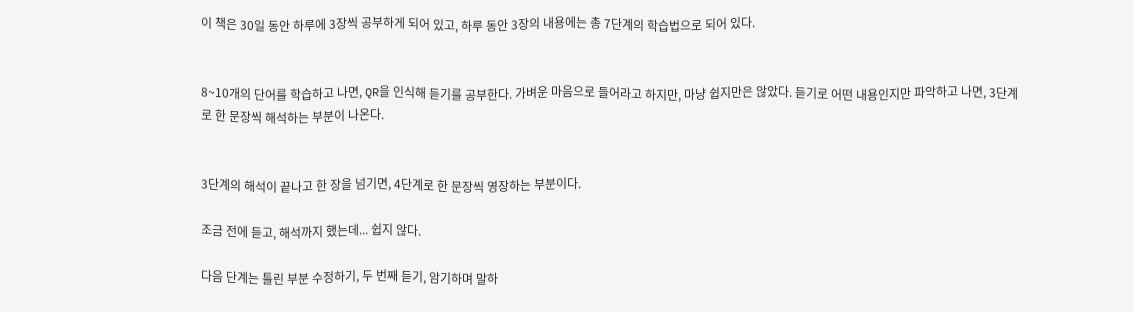이 책은 30일 동안 하루에 3장씩 공부하게 되어 있고, 하루 동안 3장의 내용에는 총 7단계의 학습법으로 되어 있다.


8~10개의 단어를 학습하고 나면, QR을 인식해 듣기를 공부한다. 가벼운 마음으로 들어라고 하지만, 마냥 쉽지만은 않았다. 듣기로 어떤 내용인지만 파악하고 나면, 3단계로 한 문장씩 해석하는 부분이 나온다.


3단계의 해석이 끝나고 한 장을 넘기면, 4단계로 한 문장씩 영장하는 부분이다.

조금 전에 듣고, 해석까지 했는데... 쉽지 않다.

다음 단계는 틀린 부분 수정하기, 두 번째 듣기, 암기하며 말하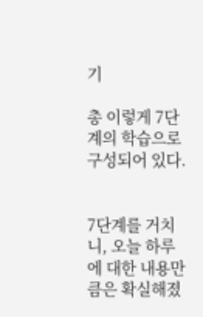기

총 이렇게 7단계의 학습으로 구성되어 있다.


7단계를 거치니, 오늘 하루에 대한 내용만큼은 확실해졌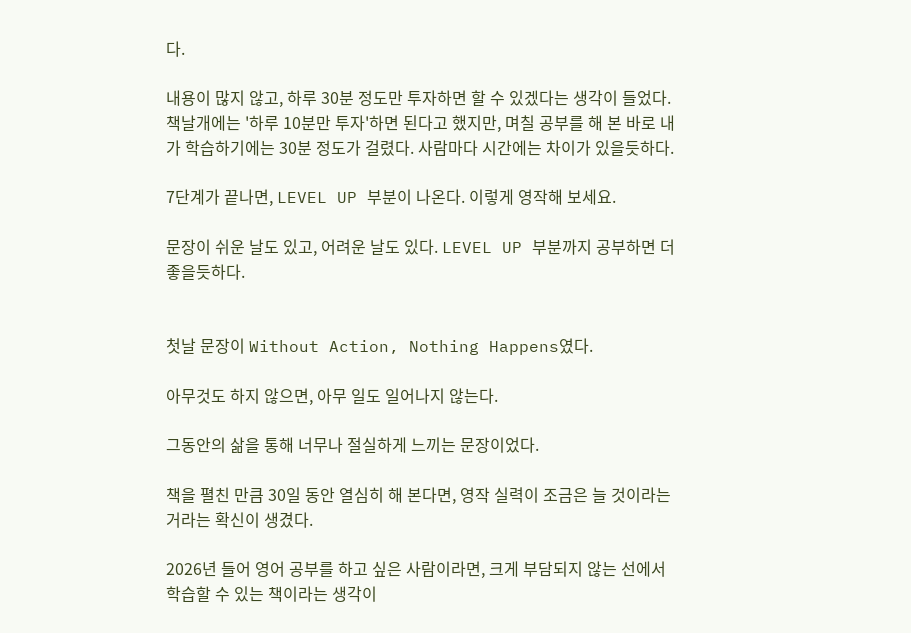다.

내용이 많지 않고, 하루 30분 정도만 투자하면 할 수 있겠다는 생각이 들었다. 책날개에는 '하루 10분만 투자'하면 된다고 했지만, 며칠 공부를 해 본 바로 내가 학습하기에는 30분 정도가 걸렸다. 사람마다 시간에는 차이가 있을듯하다.

7단계가 끝나면, LEVEL UP 부분이 나온다. 이렇게 영작해 보세요.

문장이 쉬운 날도 있고, 어려운 날도 있다. LEVEL UP 부분까지 공부하면 더 좋을듯하다.


첫날 문장이 Without Action, Nothing Happens였다.

아무것도 하지 않으면, 아무 일도 일어나지 않는다.

그동안의 삶을 통해 너무나 절실하게 느끼는 문장이었다.

책을 펼친 만큼 30일 동안 열심히 해 본다면, 영작 실력이 조금은 늘 것이라는 거라는 확신이 생겼다.

2026년 들어 영어 공부를 하고 싶은 사람이라면, 크게 부담되지 않는 선에서 학습할 수 있는 책이라는 생각이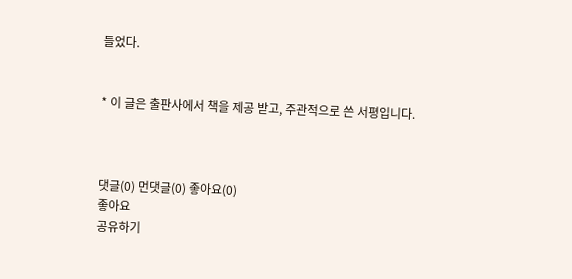들었다.


* 이 글은 출판사에서 책을 제공 받고, 주관적으로 쓴 서평입니다.



댓글(0) 먼댓글(0) 좋아요(0)
좋아요
공유하기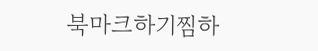북마크하기찜하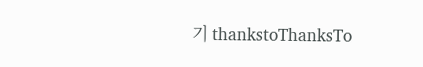기 thankstoThanksTo